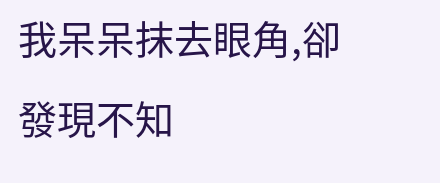我呆呆抹去眼角,卻發現不知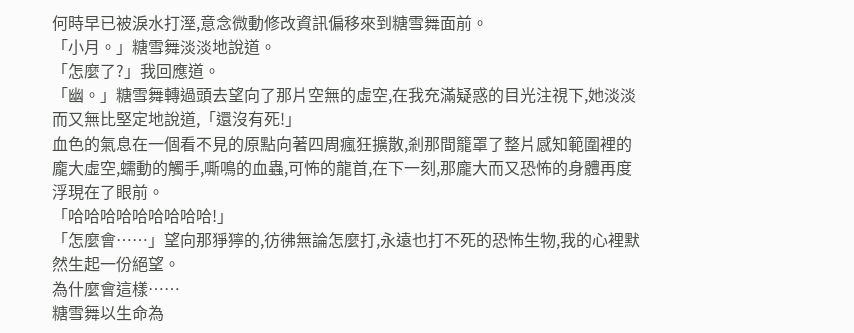何時早已被淚水打溼,意念微動修改資訊偏移來到糖雪舞面前。
「小月。」糖雪舞淡淡地說道。
「怎麼了?」我回應道。
「幽。」糖雪舞轉過頭去望向了那片空無的虛空,在我充滿疑惑的目光注視下,她淡淡而又無比堅定地說道,「還沒有死!」
血色的氣息在一個看不見的原點向著四周瘋狂擴散,剎那間籠罩了整片感知範圍裡的龐大虛空,蠕動的觸手,嘶鳴的血蟲,可怖的龍首,在下一刻,那龐大而又恐怖的身體再度浮現在了眼前。
「哈哈哈哈哈哈哈哈哈!」
「怎麼會……」望向那猙獰的,彷彿無論怎麼打,永遠也打不死的恐怖生物,我的心裡默然生起一份絕望。
為什麼會這樣……
糖雪舞以生命為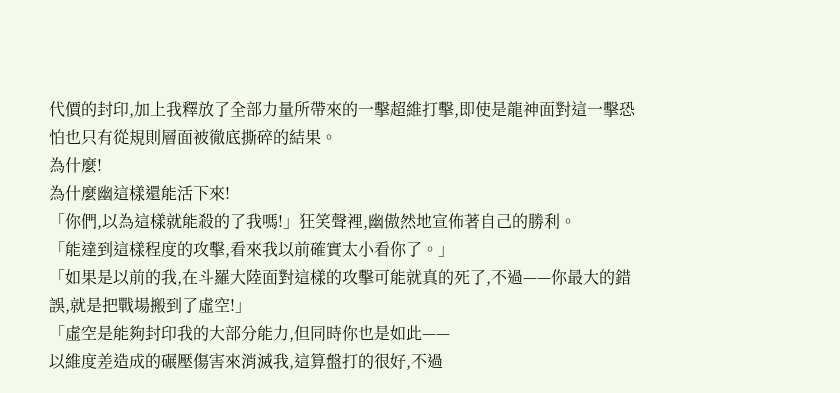代價的封印,加上我釋放了全部力量所帶來的一擊超維打擊,即使是龍神面對這一擊恐怕也只有從規則層面被徹底撕碎的結果。
為什麼!
為什麼幽這樣還能活下來!
「你們,以為這樣就能殺的了我嗎!」狂笑聲裡,幽傲然地宣佈著自己的勝利。
「能達到這樣程度的攻擊,看來我以前確實太小看你了。」
「如果是以前的我,在斗羅大陸面對這樣的攻擊可能就真的死了,不過——你最大的錯誤,就是把戰場搬到了虛空!」
「虛空是能夠封印我的大部分能力,但同時你也是如此——
以維度差造成的碾壓傷害來消滅我,這算盤打的很好,不過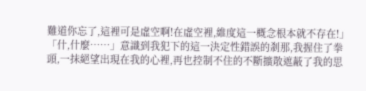難道你忘了,這裡可是虛空啊!在虛空裡,維度這一概念根本就不存在!」
「什,什麼……」意識到我犯下的這一決定性錯誤的剎那,我握住了拳頭,一抹絕望出現在我的心裡,再也控制不住的不斷擴散遮蔽了我的思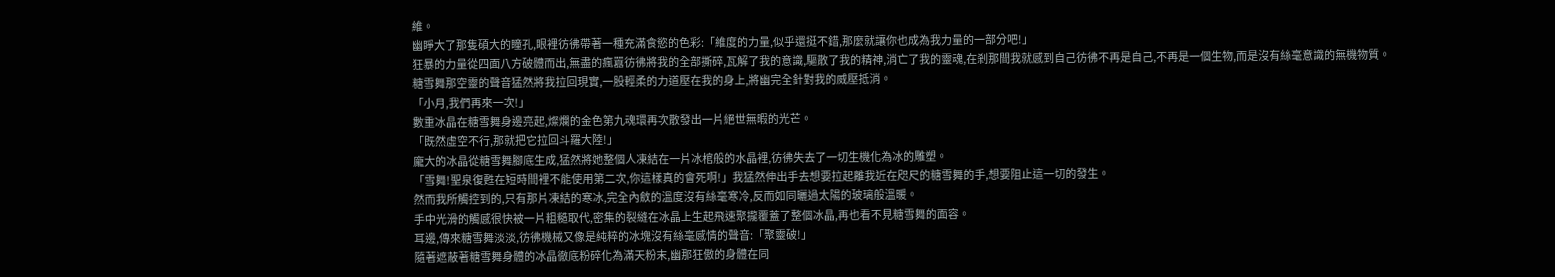維。
幽睜大了那隻碩大的瞳孔,眼裡彷彿帶著一種充滿食慾的色彩:「維度的力量,似乎還挺不錯,那麼就讓你也成為我力量的一部分吧!」
狂暴的力量從四面八方破體而出,無盡的瘋囂彷彿將我的全部撕碎,瓦解了我的意識,驅散了我的精神,消亡了我的靈魂,在剎那間我就感到自己彷彿不再是自己,不再是一個生物,而是沒有絲毫意識的無機物質。
糖雪舞那空靈的聲音猛然將我拉回現實,一股輕柔的力道壓在我的身上,將幽完全針對我的威壓抵消。
「小月,我們再來一次!」
數重冰晶在糖雪舞身邊亮起,燦爛的金色第九魂環再次散發出一片絕世無暇的光芒。
「既然虛空不行,那就把它拉回斗羅大陸!」
龐大的冰晶從糖雪舞腳底生成,猛然將她整個人凍結在一片冰棺般的水晶裡,彷彿失去了一切生機化為冰的雕塑。
「雪舞!聖泉復甦在短時間裡不能使用第二次,你這樣真的會死啊!」我猛然伸出手去想要拉起離我近在咫尺的糖雪舞的手,想要阻止這一切的發生。
然而我所觸控到的,只有那片凍結的寒冰,完全內斂的溫度沒有絲毫寒冷,反而如同曬過太陽的玻璃般溫暖。
手中光滑的觸感很快被一片粗糙取代,密集的裂縫在冰晶上生起飛速聚攏覆蓋了整個冰晶,再也看不見糖雪舞的面容。
耳邊,傳來糖雪舞淡淡,彷彿機械又像是純粹的冰塊沒有絲毫感情的聲音:「聚靈破!」
隨著遮蔽著糖雪舞身體的冰晶徹底粉碎化為滿天粉末,幽那狂傲的身體在同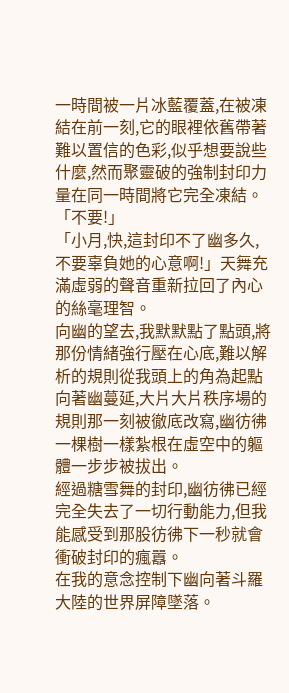一時間被一片冰藍覆蓋,在被凍結在前一刻,它的眼裡依舊帶著難以置信的色彩,似乎想要說些什麼,然而聚靈破的強制封印力量在同一時間將它完全凍結。
「不要!」
「小月,快,這封印不了幽多久,不要辜負她的心意啊!」天舞充滿虛弱的聲音重新拉回了內心的絲毫理智。
向幽的望去,我默默點了點頭,將那份情緒強行壓在心底,難以解析的規則從我頭上的角為起點向著幽蔓延,大片大片秩序場的規則那一刻被徹底改寫,幽彷彿一棵樹一樣紮根在虛空中的軀體一步步被拔出。
經過糖雪舞的封印,幽彷彿已經完全失去了一切行動能力,但我能感受到那股彷彿下一秒就會衝破封印的瘋囂。
在我的意念控制下幽向著斗羅大陸的世界屏障墜落。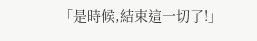「是時候,結束這一切了!」